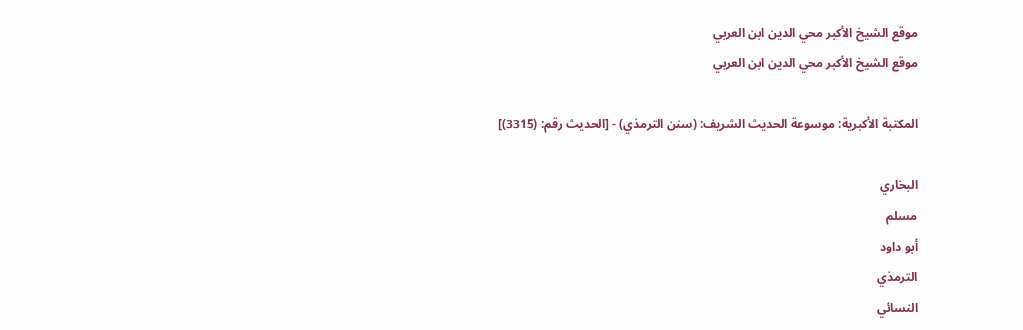موقع الشيخ الأكبر محي الدين ابن العربي
موقع الشيخ الأكبر محي الدين ابن العربي

المكتبة الأكبرية: موسوعة الحديث الشريف: (سنن الترمذي) - [الحديث رقم: (3315)]

البخاري
مسلم
أبو داود
الترمذي
النسائي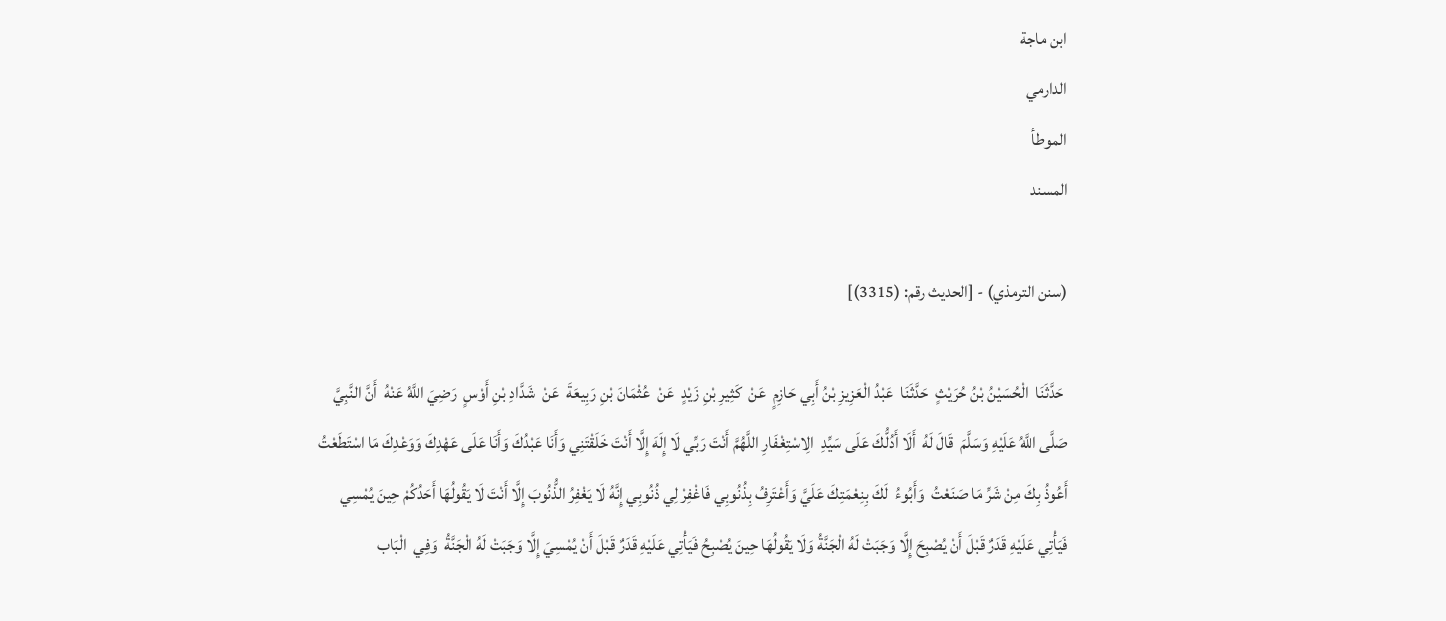ابن ماجة
الدارمي
الموطأ
المسند

(سنن الترمذي) - [الحديث رقم: (3315)]

 حَدَّثَنَا  الْحُسَيْنُ بْنُ حُرَيْثٍ  حَدَّثَنَا  عَبْدُ الْعَزِيزِ بْنُ أَبِي حَازِمٍ  عَنْ  كَثِيرِ بْنِ زَيْدٍ  عَنْ  عُثْمَانَ بْنِ رَبِيعَةَ  عَنْ  شَدَّادِ بْنِ أَوْسٍ  رَضِيَ اللَّهُ عَنْهُ  أَنَّ النَّبِيَّ  صَلَّى اللَّهُ عَلَيْهِ وَسَلَّمَ  قَالَ لَهُ  أَلَا أَدُلُّكَ عَلَى سَيِّدِ  الِاسْتِغْفَارِ اللَّهُمَّ أَنْتَ رَبِّي لَا إِلَهَ إِلَّا أَنْتَ خَلَقْتَنِي وَأَنَا عَبْدُكَ وَأَنَا عَلَى عَهْدِكَ وَوَعْدِكَ مَا اسْتَطَعْتُ أَعُوذُ بِكَ مِنْ شَرِّ مَا صَنَعْتُ  وَأَبُوءُ  لَكَ بِنِعْمَتِكَ عَلَيَّ وَأَعْتَرِفُ بِذُنُوبِي فَاغْفِرْ لِي ذُنُوبِي إِنَّهُ لَا يَغْفِرُ الذُّنُوبَ إِلَّا أَنْتَ لَا يَقُولُهَا أَحَدُكُمْ حِينَ يُمْسِي فَيَأْتِي عَلَيْهِ قَدَرٌ قَبْلَ أَنْ يُصْبِحَ إِلَّا وَجَبَتْ لَهُ الْجَنَّةُ وَلَا يَقُولُهَا حِينَ يُصْبِحُ فَيَأْتِي عَلَيْهِ قَدَرٌ قَبْلَ أَنْ يُمْسِيَ إِلَّا وَجَبَتْ لَهُ الْجَنَّةُ  وَفِي  الْبَاب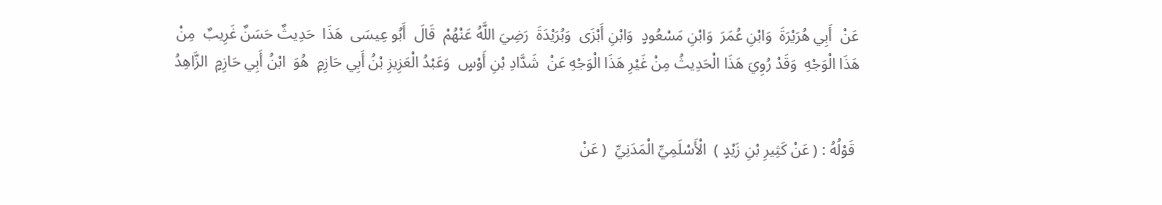عَنْ  أَبِي هُرَيْرَةَ  وَابْنِ عُمَرَ  وَابْنِ مَسْعُودٍ  وَابْنِ أَبْزَى  وَبُرَيْدَةَ  رَضِيَ اللَّهُ عَنْهُمْ  قَالَ  أَبُو عِيسَى  هَذَا  حَدِيثٌ حَسَنٌ غَرِيبٌ  مِنْ هَذَا الْوَجْهِ  وَقَدْ رُوِيَ هَذَا الْحَدِيثُ مِنْ غَيْرِ هَذَا الْوَجْهِ عَنْ  شَدَّادِ بْنِ أَوْسٍ  وَعَبْدُ الْعَزِيزِ بْنُ أَبِي حَازِمٍ  هُوَ  ابْنُ أَبِي حَازِمٍ  الزَّاهِدُ


 قَوْلُهُ : ( عَنْ كَثِيرِ بْنِ زَيْدٍ )  الْأَسْلَمِيِّ الْمَدَنِيِّ  ( عَنْ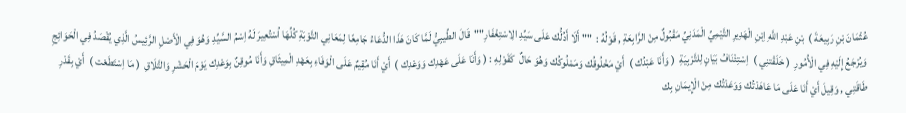عُثْمَانَ بْنِ رَبِيعَةَ )  بْنِ عَبْدِ اللَّهِ اِبْنِ الْهَدِيرِ التَّيْمِيِّ الْمَدَنِيِّ مَقْبُولٌ مِنْ الرَّابِعَةِ , قَوْلُهُ :  "" أَلَا أَدُلُّك عَلَى سَيِّدِ الِاسْتِغْفَارِ""  قَالَ الطِّيبِيُّ لَمَّا كَانَ هَذَا الدُّعَاءُ جَامِعًا لِمَعَانِي التَّوْبَةِ كُلِّهَا اُسْتُعِيرَ لَهُ اِسْمُ السَّيِّدِ وَهُوَ فِي الْأَصْلِ الرَّئِيسُ الَّذِي يُقْصَدُ فِي الْحَوَائِجِ وَيُرْجَعُ إِلَيْهِ فِي الْأُمُورِ  ( خَلَقْتنِي )  اِسْتِئْنَافُ بَيَانٍ لِلتَّرْبِيَةِ  ( وَأَنَا عَبْدُك )  أَيْ مَخْلُوقُك وَمَمْلُوكُك وَهُوَ حَالٌ  كَقَوْلِهِ : ( وَأَنَا عَلَى عَهْدِك وَوَعْدِك )  أَيْ أَنَا مُقِيمٌ عَلَى الْوَفَاءِ بِعَهْدِ الْمِيثَاقِ وَأَنَا مُوقِنٌ بِوَعْدِك يَوْمَ الْحَشْرِ وَالتَّلَاقِ  ( مَا اِسْتَطَعْت )  أَيْ بِقَدْرِ طَاقَتِي , وَقِيلَ أَيْ أَنَا عَلَى مَا عَاهَدْتُك وَوَعَدْتُك مِنْ الْإِيمَانِ بِك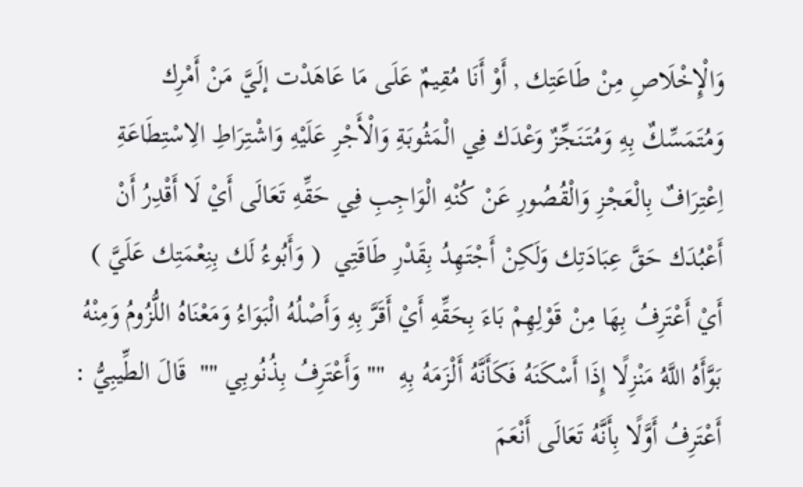وَالْإِخْلَاصِ مِنْ طَاعَتِك , أَوْ أَنَا مُقِيمٌ عَلَى مَا عَاهَدْت إلَيَّ مَنْ أَمْرِك وَمُتَمَسِّكٌ بِهِ وَمُتَنَجِّزٌ وَعْدَك فِي الْمَثُوبَةِ وَالْأَجْرِ عَلَيْهِ وَاشْتِرَاطِ الِاسْتِطَاعَةِ اِعْتِرَافٌ بِالْعَجْزِ وَالْقُصُورِ عَنْ كُنْهِ الْوَاجِبِ فِي حَقِّهِ تَعَالَى أَيْ لَا أَقْدِرُ أَنْ أَعْبُدَك حَقَّ عِبَادَتِك وَلَكِنْ أَجْتَهِدُ بِقَدْرِ طَاقَتِي  ( وَأَبُوءُ لَك بِنِعْمَتِك عَلَيَّ )  أَيْ أَعْتَرِفُ بِهَا مِنْ قَوْلِهِمْ بَاءَ بِحَقِّهِ أَيْ أَقَرَّ بِهِ وَأَصْلُهُ الْبَوَاءُ وَمَعْنَاهُ اللُّزُومُ وَمِنْهُ بَوَّأَهُ اللَّهُ مَنْزِلًا إِذَا أَسْكَنَهُ فَكَأَنَّهُ أَلْزَمَهُ بِهِ  "" وَأَعْتَرِفُ بِذُنُوبِي ""  قَالَ الطِّيبِيُّ : أَعْتَرِفُ أَوَّلًا بِأَنَّهُ تَعَالَى أَنْعَمَ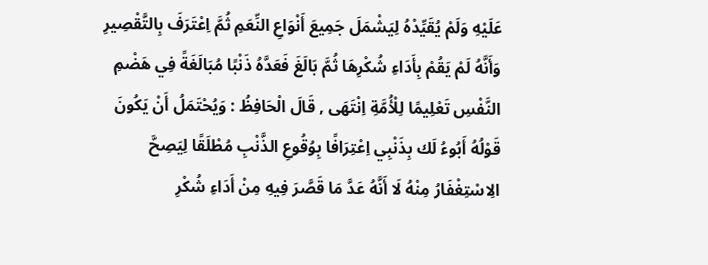عَلَيْهِ وَلَمْ يُقَيِّدْهُ لِيَشْمَلَ جَمِيعَ أَنْوَاعِ النِّعَمِ ثُمَّ اِعْتَرَفَ بِالتَّقْصِيرِ وَأَنَّهُ لَمْ يَقُمْ بِأَدَاءِ شُكْرِهَا ثُمَّ بَالَغَ فَعَدَّهُ ذَنْبًا مُبَالَغَةً فِي هَضْمِ النَّفْسِ تَعْلِيمًا لِلْأُمَّةِ اِنْتَهَى , قَالَ الْحَافِظُ : وَيُحْتَمَلُ أَنْ يَكُونَ قَوْلُهُ أَبُوءُ لَك بِذَنْبِي اِعْتِرَافًا بِوُقُوعِ الذَّنْبِ مُطْلَقًا لِيَصِحَّ الِاسْتِغْفَارُ مِنْهُ لَا أَنَّهُ عَدَّ مَا قَصَّرَ فِيهِ مِنْ أَدَاءِ شُكْرِ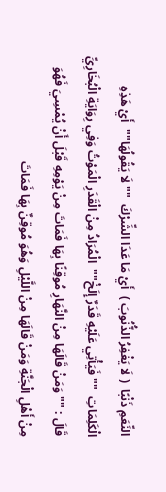النِّعَمِ ذَنْبًا  ( لَا يَغْفِرُ الذُّنُوبَ )  أَيْ مَا عَدَا الشِّرْكَ  "" لَا يَقُولُهَا""  أَيْ هَذِهِ الْكَلِمَاتِ  "" فَيَأْتِي عَلَيْهِ قَدَرٌ إِلَخْ""  الْمُرَادُ مِنْ الْقَدَرِ الْمَوْتُ وَفِي رِوَايَةِ الْبُخَارِيِّ قَالَ : "" وَمَنْ قَالَهَا مِنْ النَّهَارِ مُوقِنًا بِهَا فَمَاتَ مِنْ يَوْمِهِ قَبْلَ أَنْ يُمْسِيَ فَهُوَ مِنْ أَهْلِ الْجَنَّةِ وَمَنْ قَالَهَا مِنْ اللَّيْلِ وَهُوَ مُوقِنٌ بِهَا فَمَاتَ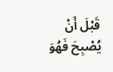قَبْلَ أَنْ يُصْبِحَ فَهُوَ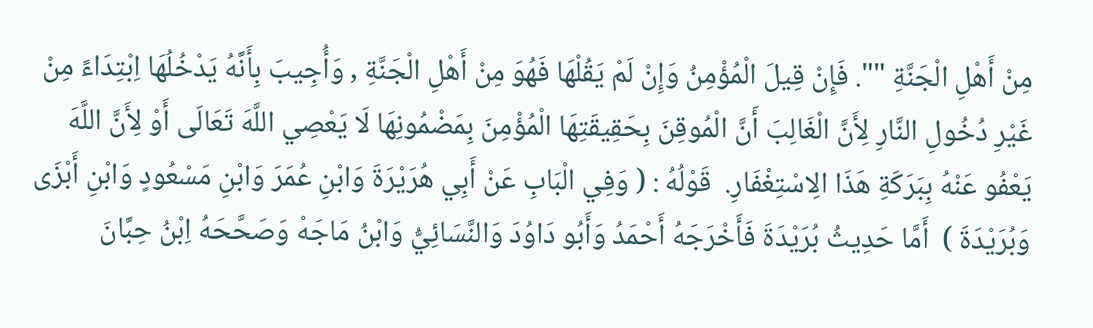مِنْ أَهْلِ الْجَنَّةِ "". فَإِنْ قِيلَ الْمُؤْمِنُ وَإِنْ لَمْ يَقُلْهَا فَهُوَ مِنْ أَهْلِ الْجَنَّةِ , وَأُجِيبَ بِأَنَّهُ يَدْخُلُهَا اِبْتِدَاءً مِنْ غَيْرِ دُخُولِ النَّارِ لِأَنَّ الْغَالِبَ أَنَّ الْمُوقِنَ بِحَقِيقَتِهَا الْمُؤْمِنَ بِمَضْمُونِهَا لَا يَعْصِي اللَّهَ تَعَالَى أَوْ لِأَنَّ اللَّهَ يَعْفُو عَنْهُ بِبَرَكَةِ هَذَا الِاسْتِغْفَارِ.  قَوْلُهُ : ( وَفِي الْبَابِ عَنْ أَبِي هُرَيْرَةَ وَابْنِ عُمَرَ وَابْنِ مَسْعُودٍ وَابْنِ أَبْزَى وَبُرَيْدَةَ )  أَمَّا حَدِيثُ بُرَيْدَةَ فَأَخْرَجَهُ أَحْمَدُ وَأَبُو دَاوُدَ وَالنَّسَائِيُّ وَابْنُ مَاجَهْ وَصَحَّحَهُ اِبْنُ حِبَّانَ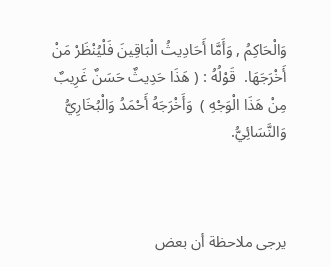وَالْحَاكِمُ , وَأَمَّا أَحَادِيثُ الْبَاقِينَ فَلْيُنْظَرْ مَنْ أَخْرَجَهَا.  قَوْلُهُ : ( هَذَا حَدِيثٌ حَسَنٌ غَرِيبٌ مِنْ هَذَا الْوَجْهِ )  وَأَخْرَجَهُ أَحْمَدُ وَالْبُخَارِيُّ وَالنَّسَائِيُّ.



يرجى ملاحظة أن بعض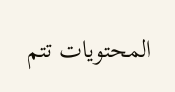المحتويات تتم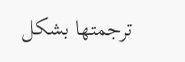ترجمتها بشكل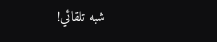شبه تلقائي!